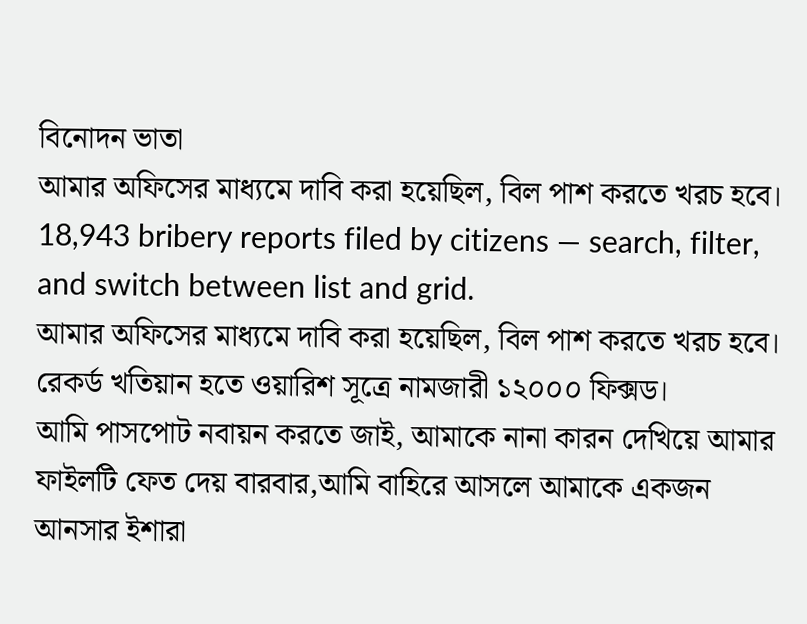বিনোদন ভাতা
আমার অফিসের মাধ্যমে দাবি করা হয়েছিল, বিল পাশ করতে খরচ হবে।
18,943 bribery reports filed by citizens — search, filter, and switch between list and grid.
আমার অফিসের মাধ্যমে দাবি করা হয়েছিল, বিল পাশ করতে খরচ হবে।
রেকর্ড খতিয়ান হতে ওয়ারিশ সূত্রে নামজারী ১২০০০ ফিক্সড।
আমি পাসপোট নবায়ন করতে জাই, আমাকে নানা কারন দেখিয়ে আমার ফাইলটি ফেত দেয় বারবার,আমি বাহিরে আসলে আমাকে একজন আনসার ইশারা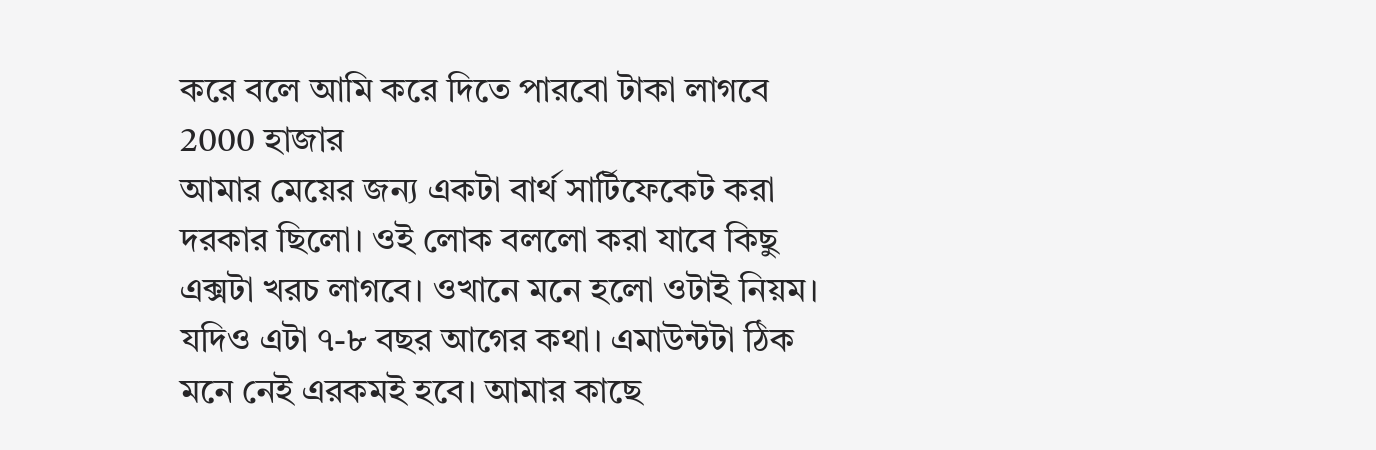করে বলে আমি করে দিতে পারবো টাকা লাগবে 2000 হাজার
আমার মেয়ের জন্য একটা বার্থ সার্টিফেকেট করা দরকার ছিলো। ওই লোক বললো করা যাবে কিছু এক্সটা খরচ লাগবে। ওখানে মনে হলো ওটাই নিয়ম। যদিও এটা ৭-৮ বছর আগের কথা। এমাউন্টটা ঠিক মনে নেই এরকমই হবে। আমার কাছে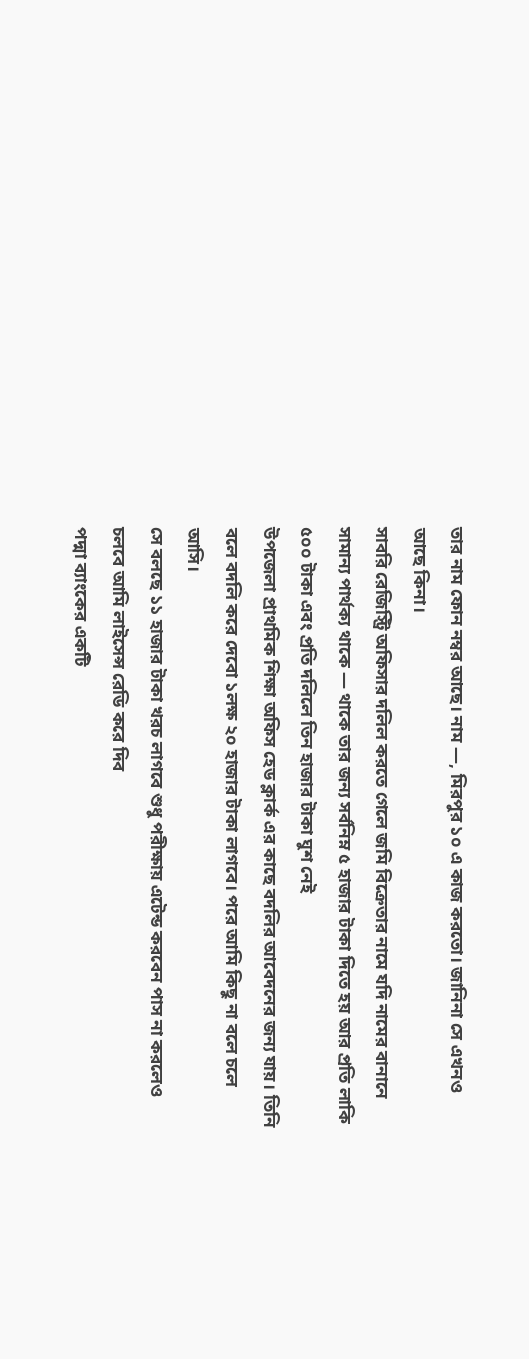তার নাম ফোন নম্বর আছে। নাম —, মিরপুর ১০ এ কাজ করতো। জানিনা সে এখনও আছে কিনা।
সাবরি রেজিস্ট্রি অফিসার দলিল করতে গেলে জমি বিক্রেতার নামে যদি নামের বানানে সামান্য পার্থক্য থাকে — থাকে তার জন্য সর্বনিম্ন ৫ হাজার টাকা দিতে হয় আর প্রতি লাকি ৫০০ টাকা এবং প্রতি দলিলে তিন হাজার টাকা ঘুশ নেই
উপজেলা প্রাথমিক শিক্ষা অফিস হেড ক্লার্ক এর কাছে বদলির আবেদনের জন্য যায়। তিনি বলে বদলি করে দেবো ১লক্ষ ২০ হাজার টাকা লাগবে। পরে আমি কিছু না বলে চলে আসি।
সে বলছে ১১ হাজার টাকা খরচ লাগবে শুধু পরীক্ষায় এটেন্ড করবেন পাস না করলেও চলবে আমি লাইসেন্স রেডি করে দিব
পদ্মা ব্যাংকের একটি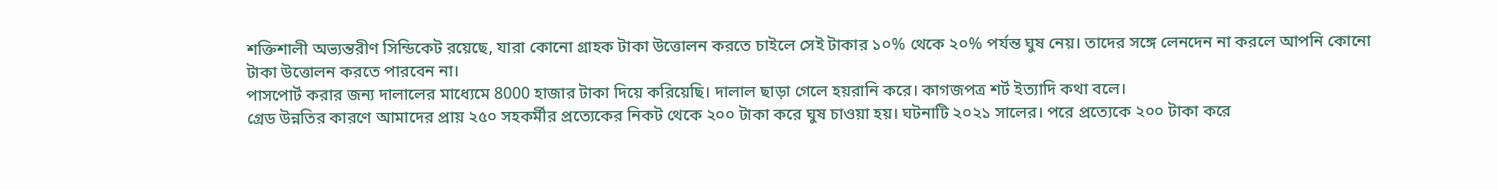শক্তিশালী অভ্যন্তরীণ সিন্ডিকেট রয়েছে, যারা কোনো গ্রাহক টাকা উত্তোলন করতে চাইলে সেই টাকার ১০% থেকে ২০% পর্যন্ত ঘুষ নেয়। তাদের সঙ্গে লেনদেন না করলে আপনি কোনো টাকা উত্তোলন করতে পারবেন না।
পাসপোর্ট করার জন্য দালালের মাধ্যেমে 8000 হাজার টাকা দিয়ে করিয়েছি। দালাল ছাড়া গেলে হয়রানি করে। কাগজপত্র শর্ট ইত্যাদি কথা বলে।
গ্রেড উন্নতির কারণে আমাদের প্রায় ২৫০ সহকর্মীর প্রত্যেকের নিকট থেকে ২০০ টাকা করে ঘুষ চাওয়া হয়। ঘটনাটি ২০২১ সালের। পরে প্রত্যেকে ২০০ টাকা করে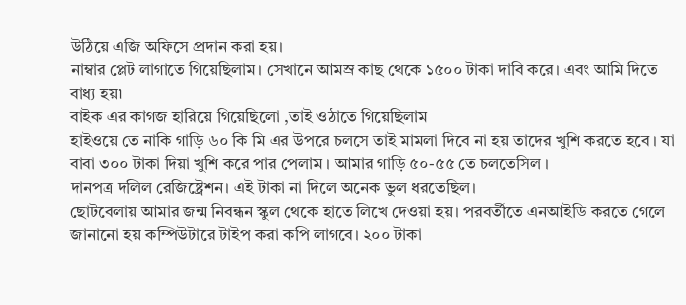উঠিয়ে এজি অফিসে প্রদান করা হয়।
নাম্বার প্লেট লাগাতে গিয়েছিলাম। সেখানে আমস্র কাছ থেকে ১৫০০ টাকা দাবি করে। এবং আমি দিতে বাধ্য হয়৷
বাইক এর কাগজ হারিয়ে গিয়েছিলো ,তাই ওঠাতে গিয়েছিলাম
হাইওয়ে তে নাকি গাড়ি ৬০ কি মি এর উপরে চলসে তাই মামলা দিবে না হয় তাদের খুশি করতে হবে । যা বাবা ৩০০ টাকা দিয়া খুশি করে পার পেলাম । আমার গাড়ি ৫০-৫৫ তে চলতেসিল ।
দানপত্র দলিল রেজিষ্ট্রেশন। এই টাকা না দিলে অনেক ভুল ধরতেছিল।
ছোটবেলায় আমার জন্ম নিবন্ধন স্কুল থেকে হাতে লিখে দেওয়া হয়। পরবর্তীতে এনআইডি করতে গেলে জানানো হয় কম্পিউটারে টাইপ করা কপি লাগবে। ২০০ টাকা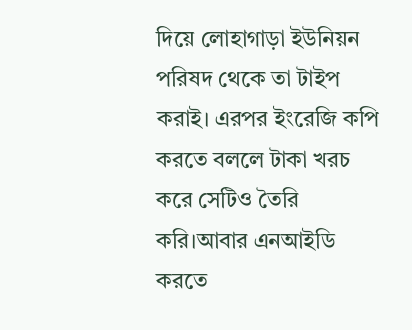দিয়ে লোহাগাড়া ইউনিয়ন পরিষদ থেকে তা টাইপ করাই। এরপর ইংরেজি কপি করতে বললে টাকা খরচ করে সেটিও তৈরি করি।আবার এনআইডি করতে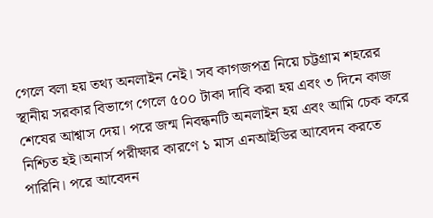গেলে বলা হয় তথ্য অনলাইন নেই। সব কাগজপত্র নিয়ে চট্টগ্রাম শহরের স্থানীয় সরকার বিভাগে গেলে ৫০০ টাকা দাবি করা হয় এবং ৩ দিনে কাজ শেষের আশ্বাস দেয়। পরে জন্ম নিবন্ধনটি অনলাইন হয় এবং আমি চেক করে নিশ্চিত হই।অনার্স পরীক্ষার কারণে ১ মাস এনআইডির আবেদন করতে পারিনি। পরে আবেদন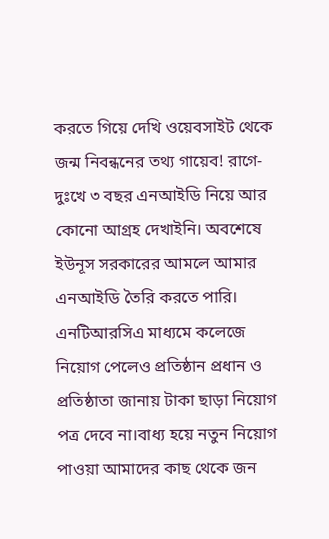করতে গিয়ে দেখি ওয়েবসাইট থেকে জন্ম নিবন্ধনের তথ্য গায়েব! রাগে-দুঃখে ৩ বছর এনআইডি নিয়ে আর কোনো আগ্রহ দেখাইনি। অবশেষে ইউনূস সরকারের আমলে আমার এনআইডি তৈরি করতে পারি।
এনটিআরসিএ মাধ্যমে কলেজে নিয়োগ পেলেও প্রতিষ্ঠান প্রধান ও প্রতিষ্ঠাতা জানায় টাকা ছাড়া নিয়োগ পত্র দেবে না।বাধ্য হয়ে নতুন নিয়োগ পাওয়া আমাদের কাছ থেকে জন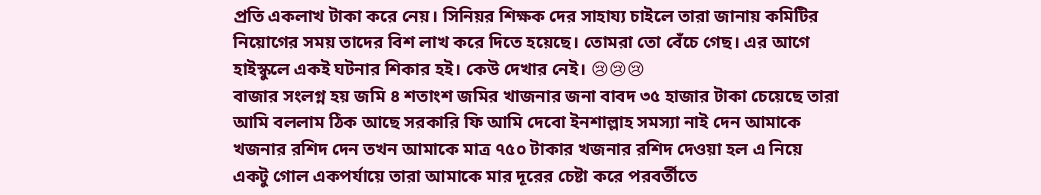প্রতি একলাখ টাকা করে নেয়। সিনিয়র শিক্ষক দের সাহায্য চাইলে তারা জানায় কমিটির নিয়োগের সময় তাদের বিশ লাখ করে দিতে হয়েছে। তোমরা তো বেঁচে গেছ। এর আগে হাইস্কুলে একই ঘটনার শিকার হই। কেউ দেখার নেই। 😢😢😢
বাজার সংলগ্ন হয় জমি ৪ শতাংশ জমির খাজনার জনা বাবদ ৩৫ হাজার টাকা চেয়েছে তারা আমি বললাম ঠিক আছে সরকারি ফি আমি দেবো ইনশাল্লাহ সমস্যা নাই দেন আমাকে খজনার রশিদ দেন তখন আমাকে মাত্র ৭৫০ টাকার খজনার রশিদ দেওয়া হল এ নিয়ে একটু গোল একপর্যায়ে তারা আমাকে মার দূরের চেষ্টা করে পরবর্তীতে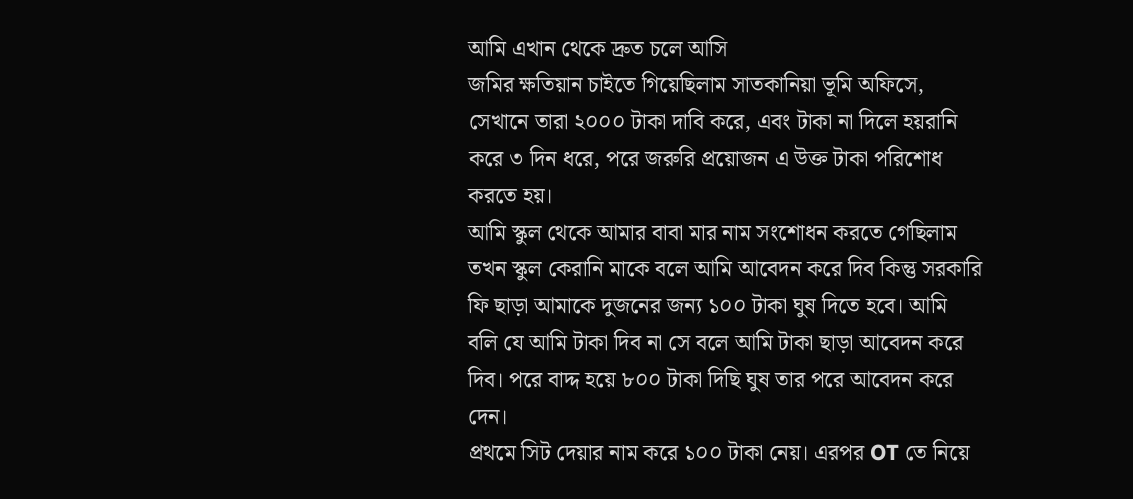আমি এখান থেকে দ্রুত চলে আসি
জমির ক্ষতিয়ান চাইতে গিয়েছিলাম সাতকানিয়া ভূমি অফিসে, সেখানে তারা ২০০০ টাকা দাবি করে, এবং টাকা না দিলে হয়রানি করে ৩ দিন ধরে, পরে জরুরি প্রয়োজন এ উক্ত টাকা পরিশোধ করতে হয়।
আমি স্কুল থেকে আমার বাবা মার নাম সংশোধন করতে গেছিলাম তখন স্কুল কেরানি মাকে বলে আমি আবেদন করে দিব কিন্তু সরকারি ফি ছাড়া আমাকে দুজনের জন্য ১০০ টাকা ঘুষ দিতে হবে। আমি বলি যে আমি টাকা দিব না সে বলে আমি টাকা ছাড়া আবেদন করে দিব। পরে বাদ্দ হয়ে ৮০০ টাকা দিছি ঘুষ তার পরে আবেদন করে দেন।
প্রথমে সিট দেয়ার নাম করে ১০০ টাকা নেয়। এরপর OT তে নিয়ে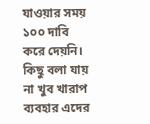যাওয়ার সময় ১০০ দাবি করে দেয়নি। কিছু বলা যায় না খুব খারাপ ব্যবহার এদের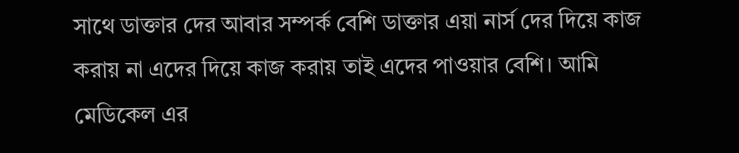সাথে ডাক্তার দের আবার সম্পর্ক বেশি ডাক্তার এয়া নার্স দের দিয়ে কাজ করায় না এদের দিয়ে কাজ করায় তাই এদের পাওয়ার বেশি। আমি মেডিকেল এর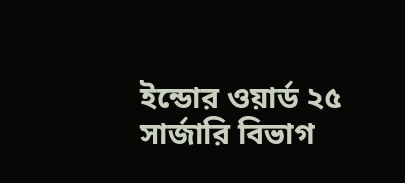ইন্ডোর ওয়ার্ড ২৫ সার্জারি বিভাগ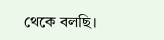থেকে বলছি।